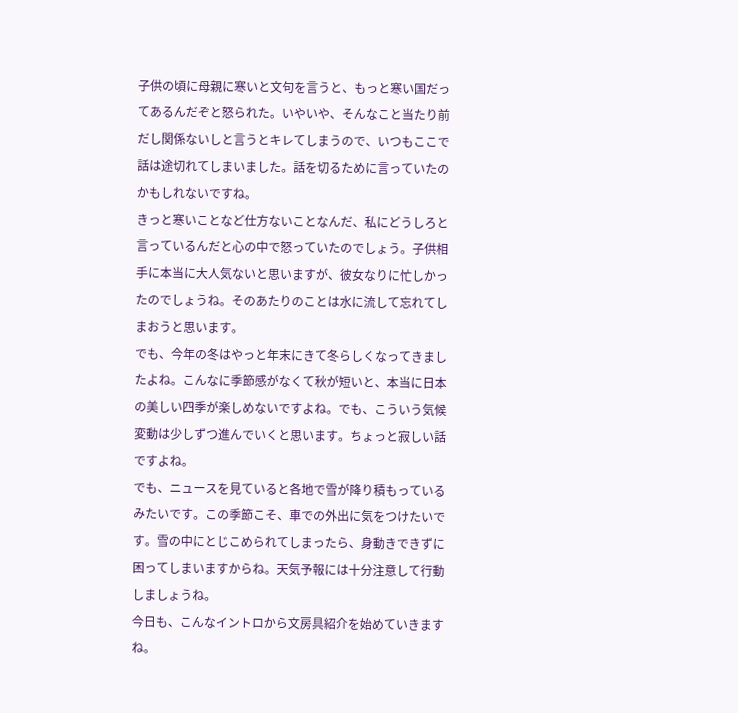子供の頃に母親に寒いと文句を言うと、もっと寒い国だってあるんだぞと怒られた。いやいや、そんなこと当たり前だし関係ないしと言うとキレてしまうので、いつもここで話は途切れてしまいました。話を切るために言っていたのかもしれないですね。
きっと寒いことなど仕方ないことなんだ、私にどうしろと言っているんだと心の中で怒っていたのでしょう。子供相手に本当に大人気ないと思いますが、彼女なりに忙しかったのでしょうね。そのあたりのことは水に流して忘れてしまおうと思います。
でも、今年の冬はやっと年末にきて冬らしくなってきましたよね。こんなに季節感がなくて秋が短いと、本当に日本の美しい四季が楽しめないですよね。でも、こういう気候変動は少しずつ進んでいくと思います。ちょっと寂しい話ですよね。
でも、ニュースを見ていると各地で雪が降り積もっているみたいです。この季節こそ、車での外出に気をつけたいです。雪の中にとじこめられてしまったら、身動きできずに困ってしまいますからね。天気予報には十分注意して行動しましょうね。
今日も、こんなイントロから文房具紹介を始めていきますね。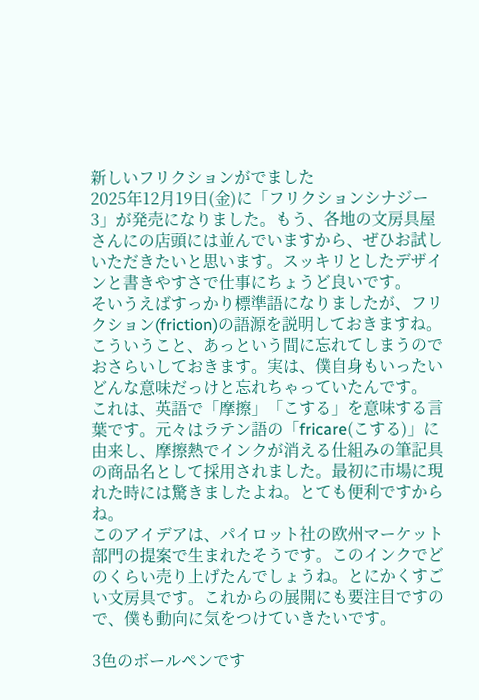新しいフリクションがでました
2025年12月19日(金)に「フリクションシナジー3」が発売になりました。もう、各地の文房具屋さんにの店頭には並んでいますから、ぜひお試しいただきたいと思います。スッキリとしたデザインと書きやすさで仕事にちょうど良いです。
そいうえばすっかり標準語になりましたが、フリクション(friction)の語源を説明しておきますね。こういうこと、あっという間に忘れてしまうのでおさらいしておきます。実は、僕自身もいったいどんな意味だっけと忘れちゃっていたんです。
これは、英語で「摩擦」「こする」を意味する言葉です。元々はラテン語の「fricare(こする)」に由来し、摩擦熱でインクが消える仕組みの筆記具の商品名として採用されました。最初に市場に現れた時には驚きましたよね。とても便利ですからね。
このアイデアは、パイロット社の欧州マーケット部門の提案で生まれたそうです。このインクでどのくらい売り上げたんでしょうね。とにかくすごい文房具です。これからの展開にも要注目ですので、僕も動向に気をつけていきたいです。

3色のボールペンです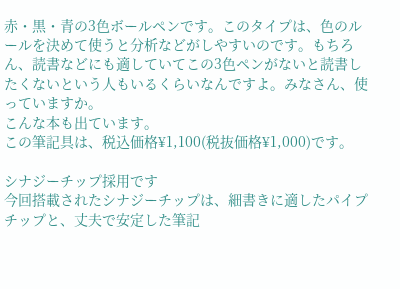赤・黒・青の3色ボールペンです。このタイプは、色のルールを決めて使うと分析などがしやすいのです。もちろん、読書などにも適していてこの3色ペンがないと読書したくないという人もいるくらいなんですよ。みなさん、使っていますか。
こんな本も出ています。
この筆記具は、税込価格¥1,100(税抜価格¥1,000)です。

シナジーチップ採用です
今回搭載されたシナジーチップは、細書きに適したパイプチップと、丈夫で安定した筆記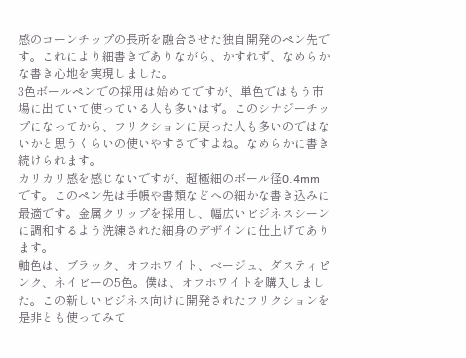感のコーンチップの長所を融合させた独自開発のペン先です。これにより細書きでありながら、かすれず、なめらかな書き心地を実現しました。
3色ボールペンでの採用は始めてですが、単色ではもう市場に出ていて使っている人も多いはず。このシナジーチップになってから、フリクションに戻った人も多いのではないかと思うくらいの使いやすさですよね。なめらかに書き続けられます。
カリカリ感を感じないですが、超極細のボール径0.4mmです。このペン先は手帳や書類などへの細かな書き込みに最適です。金属クリップを採用し、幅広いビジネスシーンに調和するよう洗練された細身のデザインに仕上げてあります。
軸色は、ブラック、オフホワイト、ベージュ、ダスティピンク、ネイビーの5色。僕は、オフホワイトを購入しました。この新しいビジネス向けに開発されたフリクションを是非とも使ってみて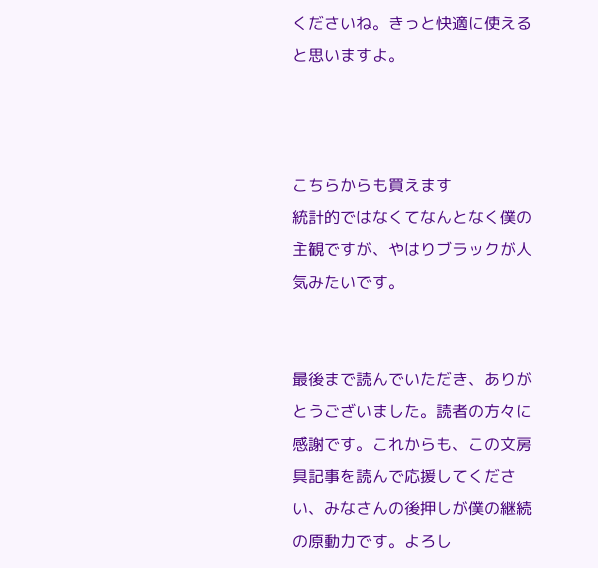くださいね。きっと快適に使えると思いますよ。



こちらからも買えます
統計的ではなくてなんとなく僕の主観ですが、やはりブラックが人気みたいです。


最後まで読んでいただき、ありがとうございました。読者の方々に感謝です。これからも、この文房具記事を読んで応援してください、みなさんの後押しが僕の継続の原動力です。よろし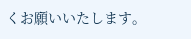くお願いいたします。